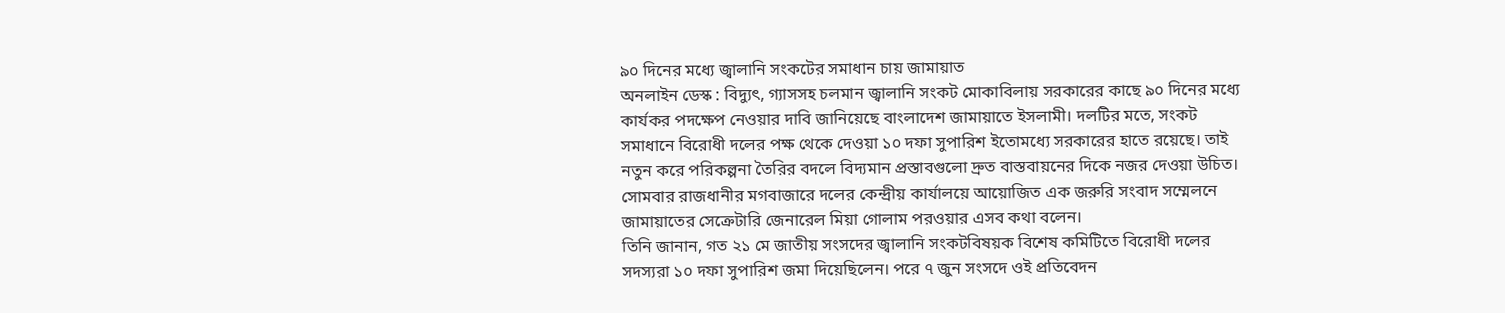৯০ দিনের মধ্যে জ্বালানি সংকটের সমাধান চায় জামায়াত
অনলাইন ডেস্ক : বিদ্যুৎ, গ্যাসসহ চলমান জ্বালানি সংকট মোকাবিলায় সরকারের কাছে ৯০ দিনের মধ্যে কার্যকর পদক্ষেপ নেওয়ার দাবি জানিয়েছে বাংলাদেশ জামায়াতে ইসলামী। দলটির মতে, সংকট সমাধানে বিরোধী দলের পক্ষ থেকে দেওয়া ১০ দফা সুপারিশ ইতোমধ্যে সরকারের হাতে রয়েছে। তাই নতুন করে পরিকল্পনা তৈরির বদলে বিদ্যমান প্রস্তাবগুলো দ্রুত বাস্তবায়নের দিকে নজর দেওয়া উচিত।
সোমবার রাজধানীর মগবাজারে দলের কেন্দ্রীয় কার্যালয়ে আয়োজিত এক জরুরি সংবাদ সম্মেলনে জামায়াতের সেক্রেটারি জেনারেল মিয়া গোলাম পরওয়ার এসব কথা বলেন।
তিনি জানান, গত ২১ মে জাতীয় সংসদের জ্বালানি সংকটবিষয়ক বিশেষ কমিটিতে বিরোধী দলের সদস্যরা ১০ দফা সুপারিশ জমা দিয়েছিলেন। পরে ৭ জুন সংসদে ওই প্রতিবেদন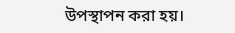উপস্থাপন করা হয়।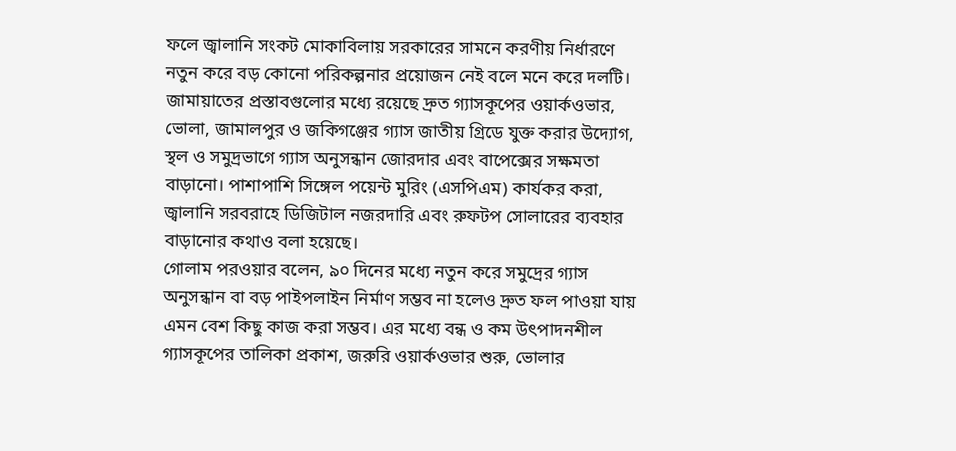ফলে জ্বালানি সংকট মোকাবিলায় সরকারের সামনে করণীয় নির্ধারণে নতুন করে বড় কোনো পরিকল্পনার প্রয়োজন নেই বলে মনে করে দলটি।
জামায়াতের প্রস্তাবগুলোর মধ্যে রয়েছে দ্রুত গ্যাসকূপের ওয়ার্কওভার, ভোলা, জামালপুর ও জকিগঞ্জের গ্যাস জাতীয় গ্রিডে যুক্ত করার উদ্যোগ, স্থল ও সমুদ্রভাগে গ্যাস অনুসন্ধান জোরদার এবং বাপেক্সের সক্ষমতা বাড়ানো। পাশাপাশি সিঙ্গেল পয়েন্ট মুরিং (এসপিএম) কার্যকর করা, জ্বালানি সরবরাহে ডিজিটাল নজরদারি এবং রুফটপ সোলারের ব্যবহার বাড়ানোর কথাও বলা হয়েছে।
গোলাম পরওয়ার বলেন, ৯০ দিনের মধ্যে নতুন করে সমুদ্রের গ্যাস অনুসন্ধান বা বড় পাইপলাইন নির্মাণ সম্ভব না হলেও দ্রুত ফল পাওয়া যায় এমন বেশ কিছু কাজ করা সম্ভব। এর মধ্যে বন্ধ ও কম উৎপাদনশীল গ্যাসকূপের তালিকা প্রকাশ, জরুরি ওয়ার্কওভার শুরু, ভোলার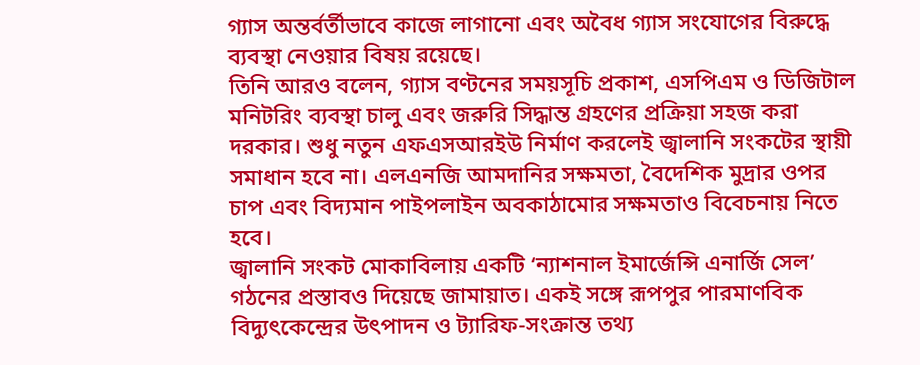গ্যাস অন্তর্বর্তীভাবে কাজে লাগানো এবং অবৈধ গ্যাস সংযোগের বিরুদ্ধে ব্যবস্থা নেওয়ার বিষয় রয়েছে।
তিনি আরও বলেন, গ্যাস বণ্টনের সময়সূচি প্রকাশ, এসপিএম ও ডিজিটাল মনিটরিং ব্যবস্থা চালু এবং জরুরি সিদ্ধান্ত গ্রহণের প্রক্রিয়া সহজ করা দরকার। শুধু নতুন এফএসআরইউ নির্মাণ করলেই জ্বালানি সংকটের স্থায়ী সমাধান হবে না। এলএনজি আমদানির সক্ষমতা, বৈদেশিক মুদ্রার ওপর চাপ এবং বিদ্যমান পাইপলাইন অবকাঠামোর সক্ষমতাও বিবেচনায় নিতে হবে।
জ্বালানি সংকট মোকাবিলায় একটি ‘ন্যাশনাল ইমার্জেন্সি এনার্জি সেল’ গঠনের প্রস্তাবও দিয়েছে জামায়াত। একই সঙ্গে রূপপুর পারমাণবিক বিদ্যুৎকেন্দ্রের উৎপাদন ও ট্যারিফ-সংক্রান্ত তথ্য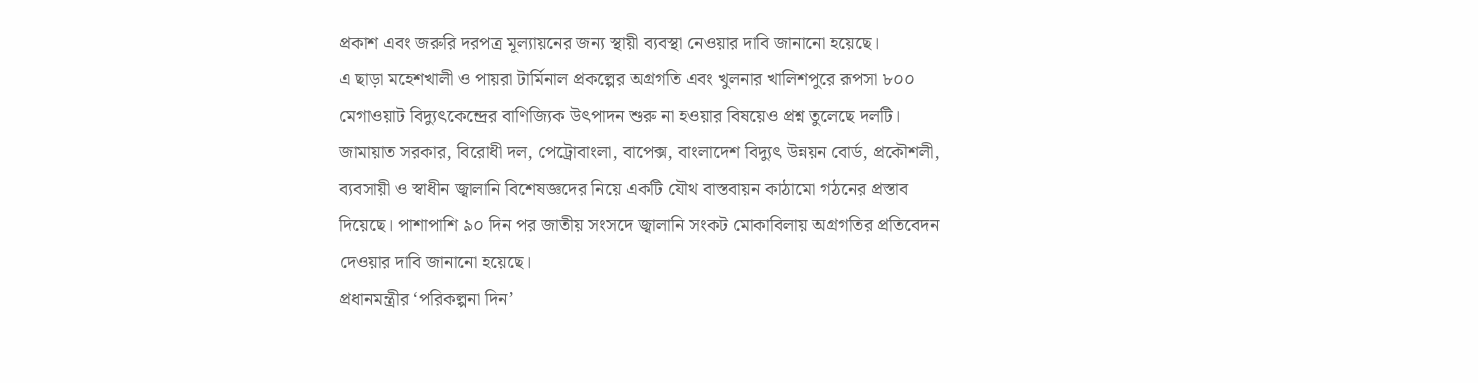প্রকাশ এবং জরুরি দরপত্র মূল্যায়নের জন্য স্থায়ী ব্যবস্থা নেওয়ার দাবি জানানো হয়েছে।
এ ছাড়া মহেশখালী ও পায়রা টার্মিনাল প্রকল্পের অগ্রগতি এবং খুলনার খালিশপুরে রূপসা ৮০০ মেগাওয়াট বিদ্যুৎকেন্দ্রের বাণিজ্যিক উৎপাদন শুরু না হওয়ার বিষয়েও প্রশ্ন তুলেছে দলটি।
জামায়াত সরকার, বিরোধী দল, পেট্রোবাংলা, বাপেক্স, বাংলাদেশ বিদ্যুৎ উন্নয়ন বোর্ড, প্রকৌশলী, ব্যবসায়ী ও স্বাধীন জ্বালানি বিশেষজ্ঞদের নিয়ে একটি যৌথ বাস্তবায়ন কাঠামো গঠনের প্রস্তাব দিয়েছে। পাশাপাশি ৯০ দিন পর জাতীয় সংসদে জ্বালানি সংকট মোকাবিলায় অগ্রগতির প্রতিবেদন দেওয়ার দাবি জানানো হয়েছে।
প্রধানমন্ত্রীর ‘পরিকল্পনা দিন’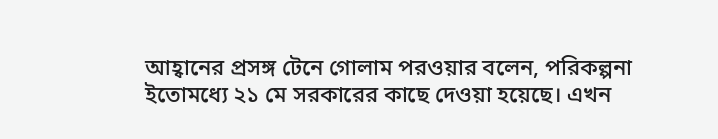আহ্বানের প্রসঙ্গ টেনে গোলাম পরওয়ার বলেন, পরিকল্পনা ইতোমধ্যে ২১ মে সরকারের কাছে দেওয়া হয়েছে। এখন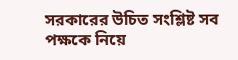সরকারের উচিত সংশ্লিষ্ট সব পক্ষকে নিয়ে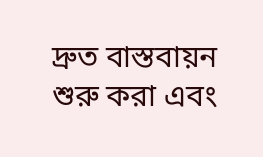দ্রুত বাস্তবায়ন শুরু করা এবং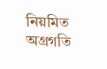নিয়মিত অগ্রগতি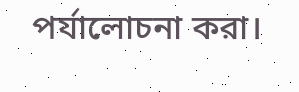পর্যালোচনা করা।